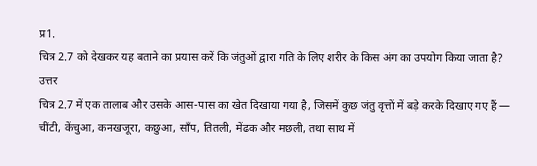प्र1.
चित्र 2.7 को देखकर यह बताने का प्रयास करें कि जंतुओं द्वारा गति के लिए शरीर के किस अंग का उपयोग किया जाता है?
उत्तर
चित्र 2.7 में एक तालाब और उसके आस-पास का खेत दिखाया गया है, जिसमें कुछ जंतु वृत्तों में बड़े करके दिखाए गए हैं — चींटी, केंचुआ, कनखजूरा, कछुआ, साँप, तितली, मेंढक और मछली, तथा साथ में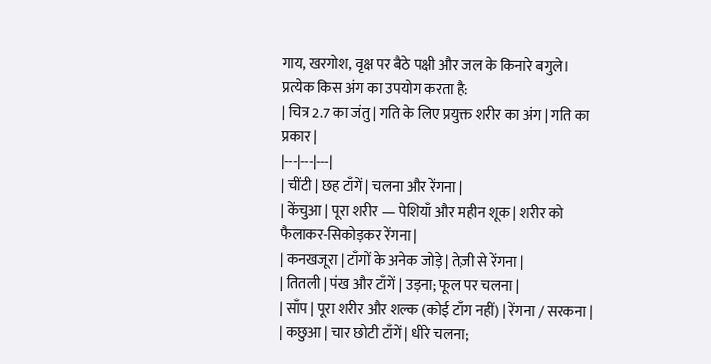गाय, खरगोश, वृक्ष पर बैठे पक्षी और जल के किनारे बगुले। प्रत्येक किस अंग का उपयोग करता है:
| चित्र 2.7 का जंतु | गति के लिए प्रयुक्त शरीर का अंग | गति का प्रकार |
|---|---|---|
| चींटी | छह टाँगें | चलना और रेंगना |
| केंचुआ | पूरा शरीर — पेशियाँ और महीन शूक | शरीर को फैलाकर-सिकोड़कर रेंगना |
| कनखजूरा | टाँगों के अनेक जोड़े | तेज़ी से रेंगना |
| तितली | पंख और टाँगें | उड़ना; फूल पर चलना |
| साँप | पूरा शरीर और शल्क (कोई टाँग नहीं) | रेंगना / सरकना |
| कछुआ | चार छोटी टाँगें | धीरे चलना;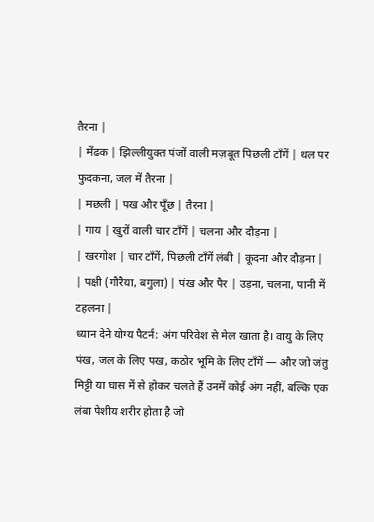तैरना |
| मेंढक | झिल्लीयुक्त पंजों वाली मज़बूत पिछली टाँगें | थल पर फुदकना, जल में तैरना |
| मछली | पख और पूँछ | तैरना |
| गाय | खुरों वाली चार टाँगें | चलना और दौड़ना |
| खरगोश | चार टाँगें, पिछली टाँगें लंबी | कूदना और दौड़ना |
| पक्षी (गौरैया, बगुला) | पंख और पैर | उड़ना, चलना, पानी में टहलना |
ध्यान देने योग्य पैटर्न: अंग परिवेश से मेल खाता है। वायु के लिए पंख, जल के लिए पख, कठोर भूमि के लिए टाँगें — और जो जंतु मिट्टी या घास में से होकर चलते हैं उनमें कोई अंग नहीं, बल्कि एक लंबा पेशीय शरीर होता है जो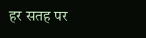हर सतह पर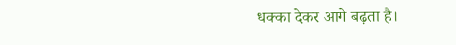धक्का देकर आगे बढ़ता है।